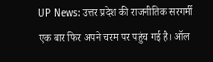UP News: उत्तर प्रदेश की राजनीतिक सरगर्मी एक बार फिर अपने चरम पर पहुंच गई है। ऑल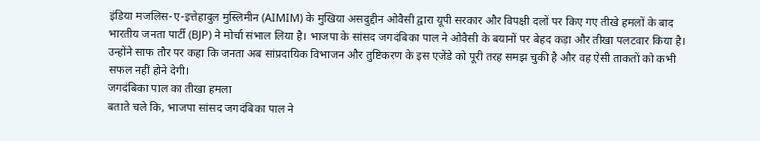इंडिया मजलिस-ए-इत्तेहादुल मुस्लिमीन (AIMIM) के मुखिया असदुद्दीन ओवैसी द्वारा यूपी सरकार और विपक्षी दलों पर किए गए तीखे हमलों के बाद भारतीय जनता पार्टी (BJP) ने मोर्चा संभाल लिया है। भाजपा के सांसद जगदंबिका पाल ने ओवैसी के बयानों पर बेहद कड़ा और तीखा पलटवार किया है। उन्होंने साफ तौर पर कहा कि जनता अब सांप्रदायिक विभाजन और तुष्टिकरण के इस एजेंडे को पूरी तरह समझ चुकी है और वह ऐसी ताकतों को कभी सफल नहीं होने देगी।
जगदंबिका पाल का तीखा हमला
बताते चले कि, भाजपा सांसद जगदंबिका पाल ने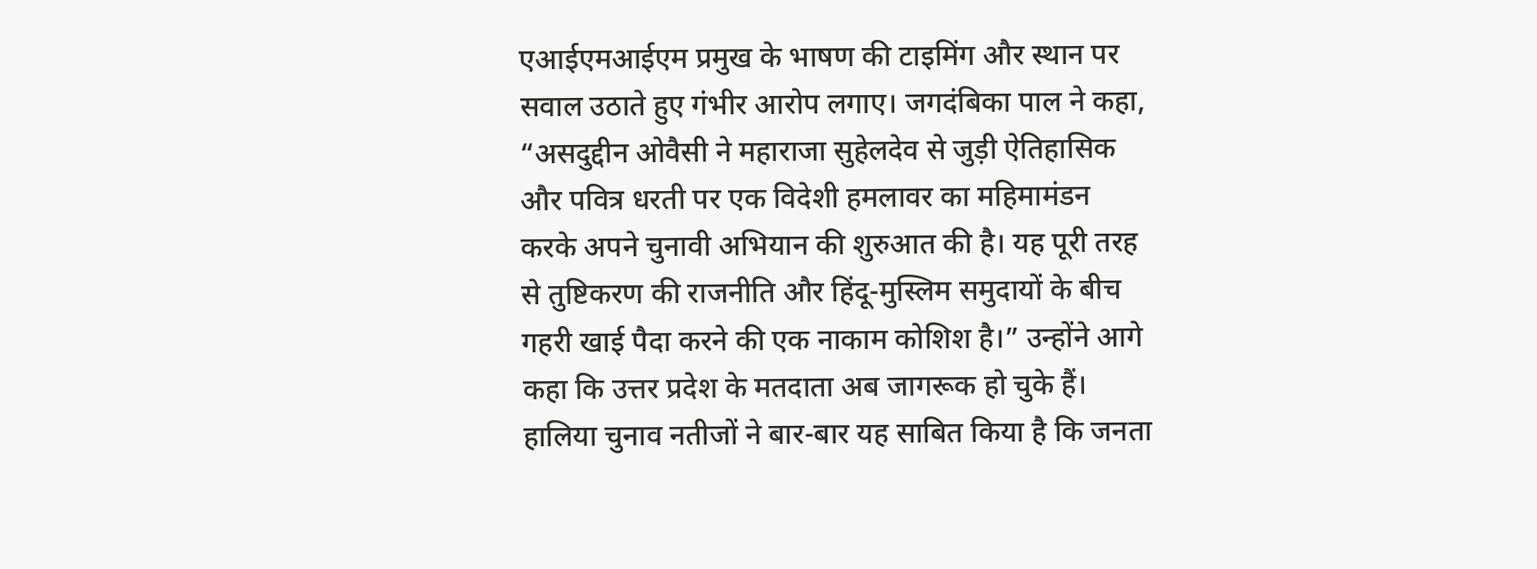एआईएमआईएम प्रमुख के भाषण की टाइमिंग और स्थान पर सवाल उठाते हुए गंभीर आरोप लगाए। जगदंबिका पाल ने कहा, “असदुद्दीन ओवैसी ने महाराजा सुहेलदेव से जुड़ी ऐतिहासिक और पवित्र धरती पर एक विदेशी हमलावर का महिमामंडन करके अपने चुनावी अभियान की शुरुआत की है। यह पूरी तरह से तुष्टिकरण की राजनीति और हिंदू-मुस्लिम समुदायों के बीच गहरी खाई पैदा करने की एक नाकाम कोशिश है।” उन्होंने आगे कहा कि उत्तर प्रदेश के मतदाता अब जागरूक हो चुके हैं। हालिया चुनाव नतीजों ने बार-बार यह साबित किया है कि जनता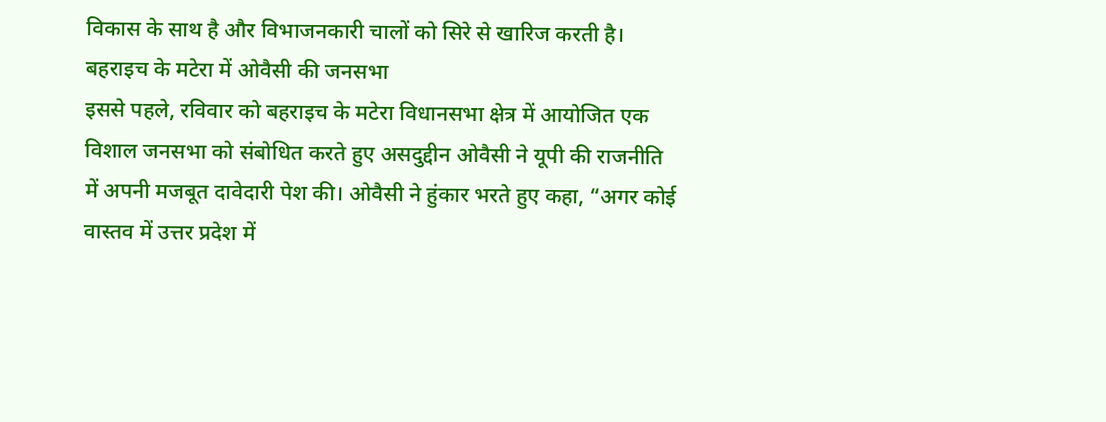विकास के साथ है और विभाजनकारी चालों को सिरे से खारिज करती है।
बहराइच के मटेरा में ओवैसी की जनसभा
इससे पहले, रविवार को बहराइच के मटेरा विधानसभा क्षेत्र में आयोजित एक विशाल जनसभा को संबोधित करते हुए असदुद्दीन ओवैसी ने यूपी की राजनीति में अपनी मजबूत दावेदारी पेश की। ओवैसी ने हुंकार भरते हुए कहा, “अगर कोई वास्तव में उत्तर प्रदेश में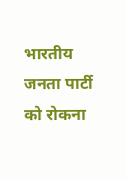भारतीय जनता पार्टी को रोकना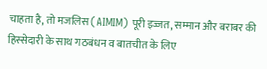चाहता है, तो मजलिस (AIMIM) पूरी इज्जत, सम्मान और बराबर की हिस्सेदारी के साथ गठबंधन व बातचीत के लिए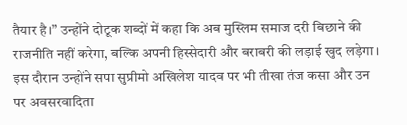तैयार है।” उन्होंने दोटूक शब्दों में कहा कि अब मुस्लिम समाज दरी बिछाने की राजनीति नहीं करेगा, बल्कि अपनी हिस्सेदारी और बराबरी की लड़ाई खुद लड़ेगा। इस दौरान उन्होंने सपा सुप्रीमो अखिलेश यादव पर भी तीखा तंज कसा और उन पर अवसरवादिता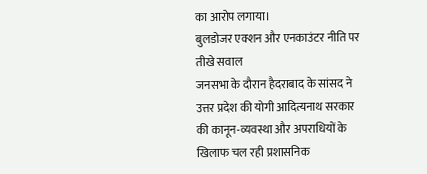का आरोप लगाया।
बुलडोजर एक्शन और एनकाउंटर नीति पर तीखे सवाल
जनसभा के दौरान हैदराबाद के सांसद ने उत्तर प्रदेश की योगी आदित्यनाथ सरकार की कानून-व्यवस्था और अपराधियों के खिलाफ चल रही प्रशासनिक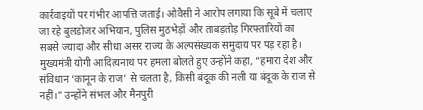कार्रवाइयों पर गंभीर आपत्ति जताई। ओवैसी ने आरोप लगाया कि सूबे में चलाए जा रहे बुलडोजर अभियान, पुलिस मुठभेड़ों और ताबड़तोड़ गिरफ्तारियों का सबसे ज्यादा और सीधा असर राज्य के अल्पसंख्यक समुदाय पर पड़ रहा है। मुख्यमंत्री योगी आदित्यनाथ पर हमला बोलते हुए उन्होंने कहा, “हमारा देश और संविधान ‘कानून के राज’ से चलता है, किसी बंदूक की नली या बंदूक के राज से नहीं।” उन्होंने संभल और मैनपुरी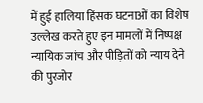में हुई हालिया हिंसक घटनाओं का विशेष उल्लेख करते हुए इन मामलों में निष्पक्ष न्यायिक जांच और पीड़ितों को न्याय देने की पुरजोर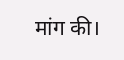मांग की।